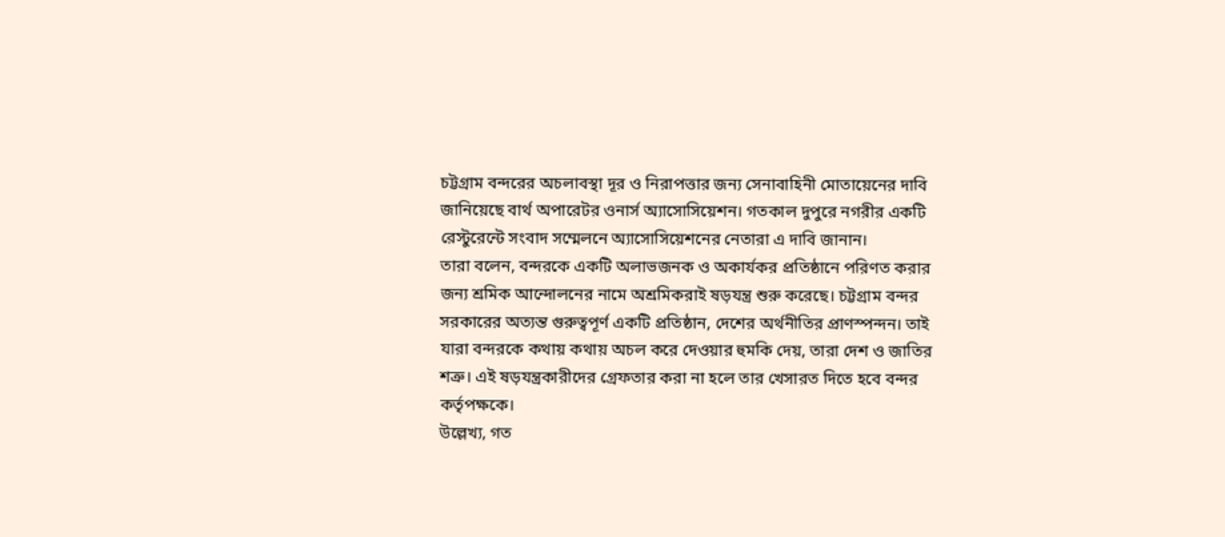চট্টগ্রাম বন্দরের অচলাবস্থা দূর ও নিরাপত্তার জন্য সেনাবাহিনী মোতায়েনের দাবি জানিয়েছে বার্থ অপারেটর ওনার্স অ্যাসোসিয়েশন। গতকাল দুপুরে নগরীর একটি রেস্টুরেন্টে সংবাদ সম্মেলনে অ্যাসোসিয়েশনের নেতারা এ দাবি জানান।
তারা বলেন, বন্দরকে একটি অলাভজনক ও অকার্যকর প্রতিষ্ঠানে পরিণত করার জন্য শ্রমিক আন্দোলনের নামে অশ্রমিকরাই ষড়যন্ত্র শুরু করেছে। চট্টগ্রাম বন্দর সরকারের অত্যন্ত গুরুত্বপূর্ণ একটি প্রতিষ্ঠান, দেশের অর্থনীতির প্রাণস্পন্দন। তাই যারা বন্দরকে কথায় কথায় অচল করে দেওয়ার হুমকি দেয়, তারা দেশ ও জাতির শত্রু। এই ষড়যন্ত্রকারীদের গ্রেফতার করা না হলে তার খেসারত দিতে হবে বন্দর কর্তৃপক্ষকে।
উল্লেখ্য, গত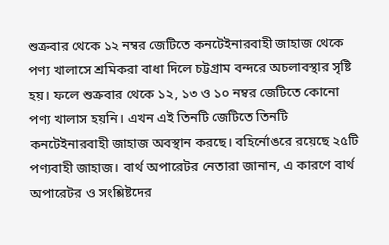শুক্রবার থেকে ১২ নম্বর জেটিতে কনটেইনারবাহী জাহাজ থেকে পণ্য খালাসে শ্রমিকরা বাধা দিলে চট্টগ্রাম বন্দরে অচলাবস্থার সৃষ্টি হয়। ফলে শুক্রবার থেকে ১২, ১৩ ও ১০ নম্বর জেটিতে কোনো পণ্য খালাস হয়নি। এখন এই তিনটি জেটিতে তিনটি কনটেইনারবাহী জাহাজ অবস্থান করছে। বহির্নোঙরে রয়েছে ২৫টি পণ্যবাহী জাহাজ। বার্থ অপারেটর নেতারা জানান, এ কারণে বার্থ অপারেটর ও সংশ্লিষ্টদের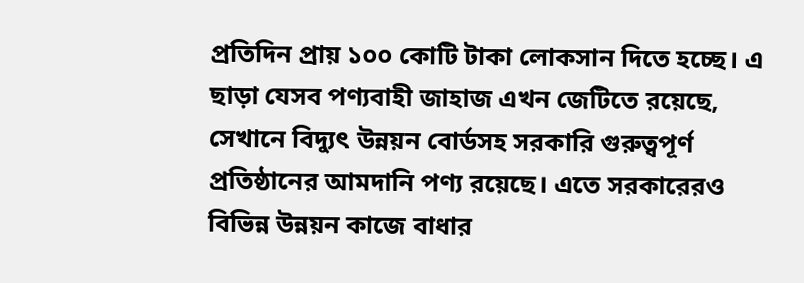প্রতিদিন প্রায় ১০০ কোটি টাকা লোকসান দিতে হচ্ছে। এ ছাড়া যেসব পণ্যবাহী জাহাজ এখন জেটিতে রয়েছে, সেখানে বিদ্যুৎ উন্নয়ন বোর্ডসহ সরকারি গুরুত্বপূর্ণ প্রতিষ্ঠানের আমদানি পণ্য রয়েছে। এতে সরকারেরও বিভিন্ন উন্নয়ন কাজে বাধার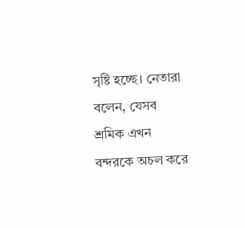সৃষ্টি হচ্ছে। নেতারা বলেন, যেসব শ্রমিক এখন বন্দরকে অচল করে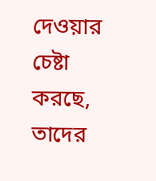দেওয়ার চেষ্টা করছে, তাদের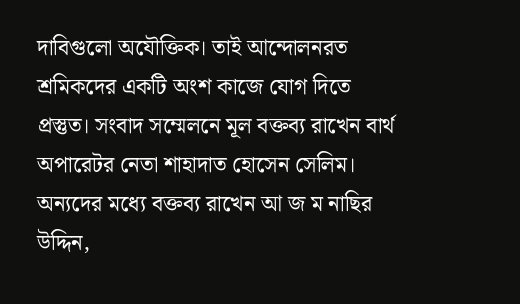দাবিগুলো অযৌক্তিক। তাই আন্দোলনরত শ্রমিকদের একটি অংশ কাজে যোগ দিতে প্রস্তুত। সংবাদ সম্মেলনে মূল বক্তব্য রাখেন বার্থ অপারেটর নেতা শাহাদাত হোসেন সেলিম। অন্যদের মধ্যে বক্তব্য রাখেন আ জ ম নাছির উদ্দিন,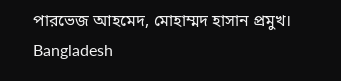পারভেজ আহমেদ, মোহাম্মদ হাসান প্রমুখ।
Bangladesh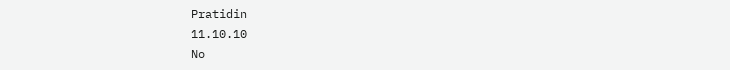Pratidin
11.10.10
No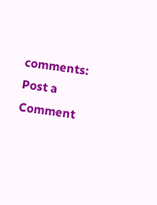comments:
Post a Comment